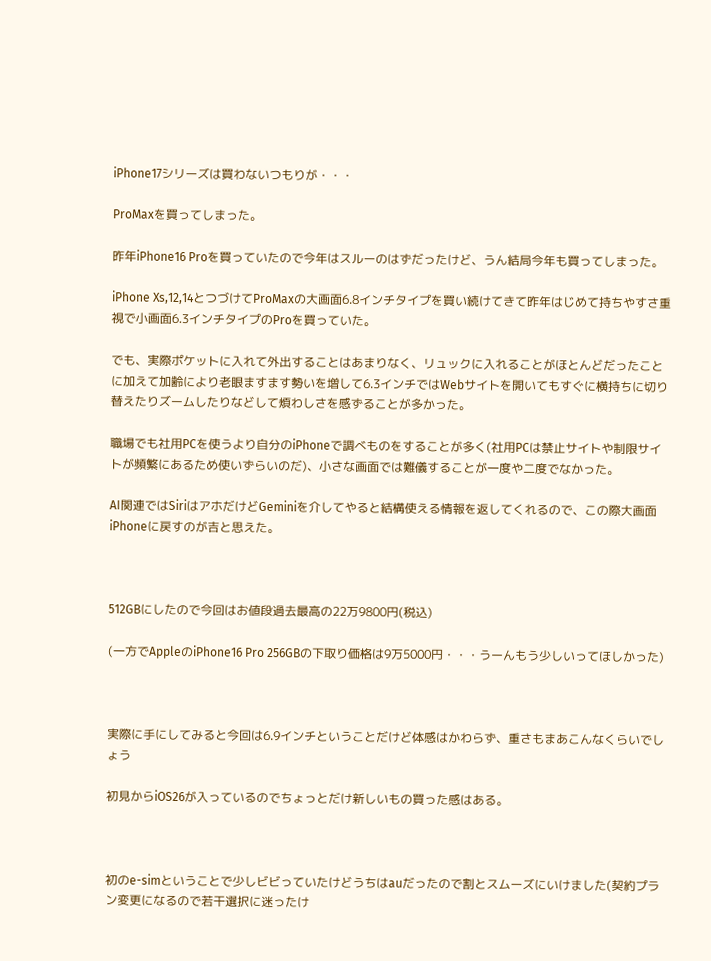iPhone17シリーズは買わないつもりが・・・

ProMaxを買ってしまった。

昨年iPhone16 Proを買っていたので今年はスルーのはずだったけど、うん結局今年も買ってしまった。

iPhone Xs,12,14とつづけてProMaxの大画面6.8インチタイプを買い続けてきて昨年はじめて持ちやすさ重視で小画面6.3インチタイプのProを買っていた。

でも、実際ポケットに入れて外出することはあまりなく、リュックに入れることがほとんどだったことに加えて加齢により老眼ますます勢いを増して6.3インチではWebサイトを開いてもすぐに横持ちに切り替えたりズームしたりなどして煩わしさを感ずることが多かった。

職場でも社用PCを使うより自分のiPhoneで調べものをすることが多く(社用PCは禁止サイトや制限サイトが頻繁にあるため使いずらいのだ)、小さな画面では難儀することが一度や二度でなかった。

AI関連ではSiriはアホだけどGeminiを介してやると結構使える情報を返してくれるので、この際大画面iPhoneに戻すのが吉と思えた。



512GBにしたので今回はお値段過去最高の22万9800円(税込)

(一方でAppleのiPhone16 Pro 256GBの下取り価格は9万5000円・・・うーんもう少しいってほしかった)



実際に手にしてみると今回は6.9インチということだけど体感はかわらず、重さもまあこんなくらいでしょう

初見からiOS26が入っているのでちょっとだけ新しいもの買った感はある。



初のe-simということで少しビビっていたけどうちはauだったので割とスムーズにいけました(契約プラン変更になるので若干選択に迷ったけ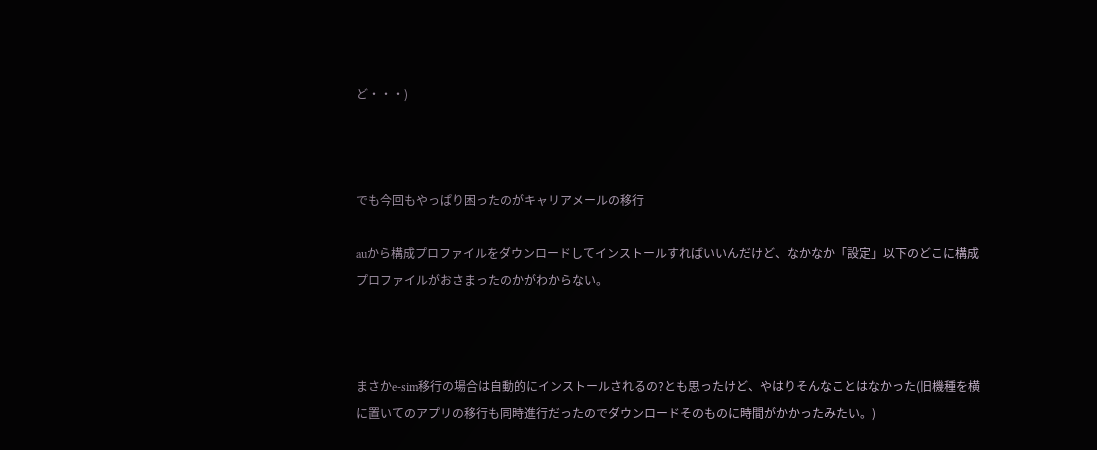ど・・・)



でも今回もやっぱり困ったのがキャリアメールの移行

auから構成プロファイルをダウンロードしてインストールすればいいんだけど、なかなか「設定」以下のどこに構成プロファイルがおさまったのかがわからない。



まさかe-sim移行の場合は自動的にインストールされるの?とも思ったけど、やはりそんなことはなかった(旧機種を横に置いてのアプリの移行も同時進行だったのでダウンロードそのものに時間がかかったみたい。)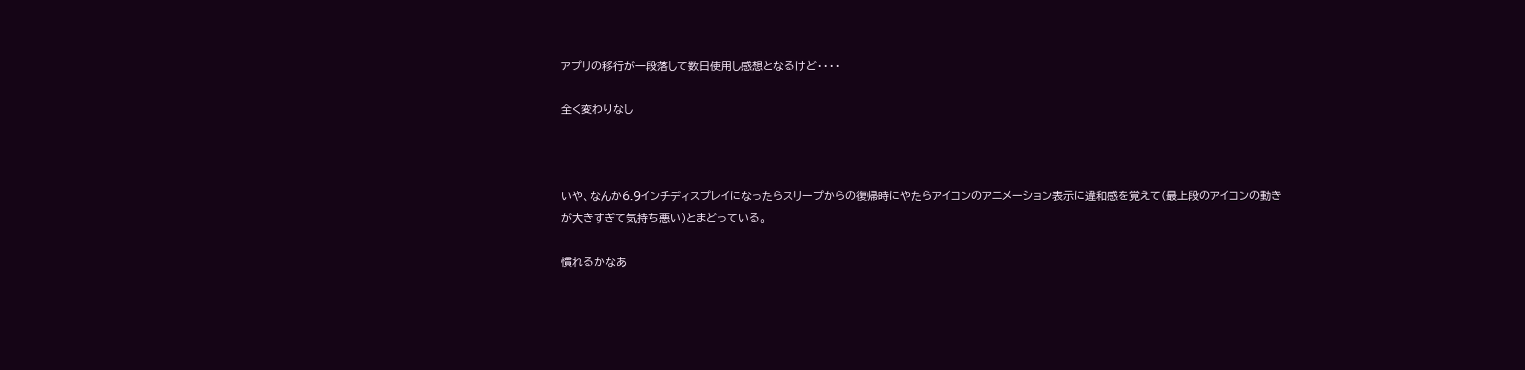アプリの移行が一段落して数日使用し感想となるけど・・・・

全く変わりなし



いや、なんか6.9インチディスプレイになったらスリープからの復帰時にやたらアイコンのアニメーション表示に違和感を覚えて(最上段のアイコンの動きが大きすぎて気持ち悪い)とまどっている。

慣れるかなあ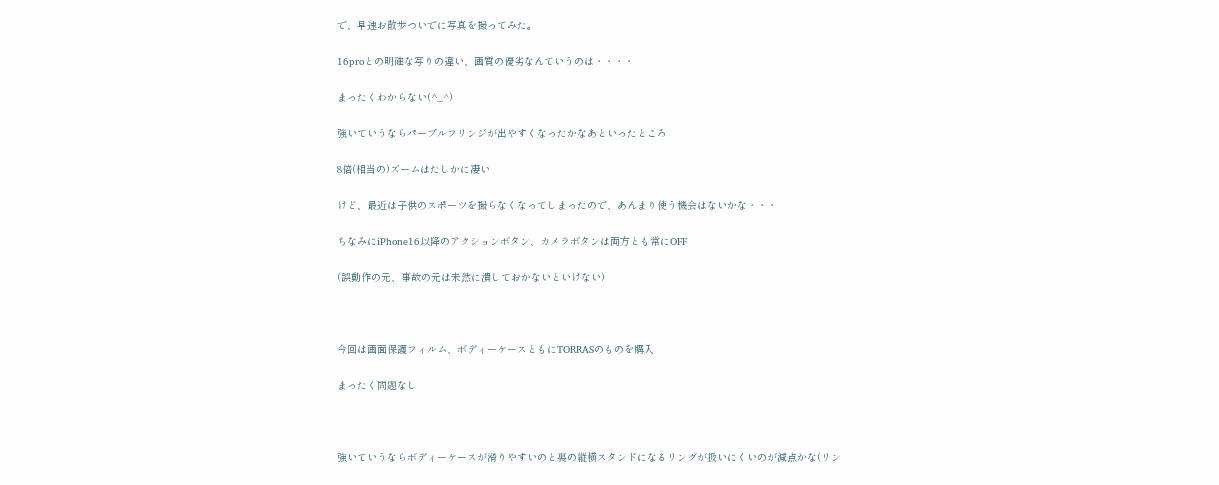で、早速お散歩ついでに写真を撮ってみた。

16proとの明確な写りの違い、画質の優劣なんていうのは・・・・

まったくわからない(^_^)

強いていうならパープルフリンジが出やすくなったかなあといったところ

8倍(相当の)ズームはたしかに凄い

けど、最近は子供のスポーツを撮らなくなってしまったので、あんまり使う機会はないかな・・・

ちなみにiPhone16以降のアクションボタン、カメラボタンは両方とも常にOFF

(誤動作の元、事故の元は未然に潰しておかないといけない)



今回は画面保護フィルム、ボディーケースともにTORRASのものを購入

まったく問題なし



強いていうならボディーケースが滑りやすいのと裏の縦横スタンドになるリングが扱いにくいのが減点かな(リン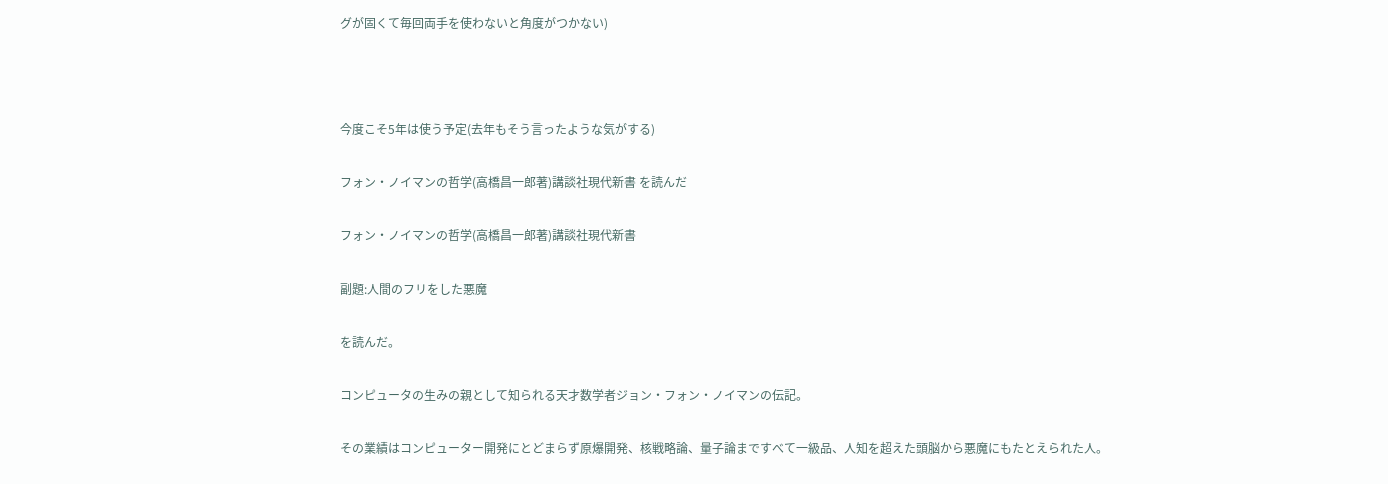グが固くて毎回両手を使わないと角度がつかない)



今度こそ5年は使う予定(去年もそう言ったような気がする)

フォン・ノイマンの哲学(高橋昌一郎著)講談社現代新書 を読んだ

フォン・ノイマンの哲学(高橋昌一郎著)講談社現代新書

副題:人間のフリをした悪魔

を読んだ。

コンピュータの生みの親として知られる天才数学者ジョン・フォン・ノイマンの伝記。

その業績はコンピューター開発にとどまらず原爆開発、核戦略論、量子論まですべて一級品、人知を超えた頭脳から悪魔にもたとえられた人。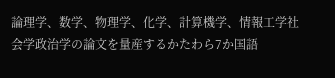論理学、数学、物理学、化学、計算機学、情報工学社会学政治学の論文を量産するかたわら7か国語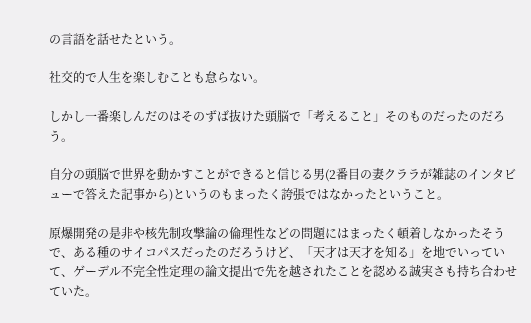の言語を話せたという。

社交的で人生を楽しむことも怠らない。

しかし一番楽しんだのはそのずば抜けた頭脳で「考えること」そのものだったのだろう。

自分の頭脳で世界を動かすことができると信じる男(2番目の妻クララが雑誌のインタビューで答えた記事から)というのもまったく誇張ではなかったということ。

原爆開発の是非や核先制攻撃論の倫理性などの問題にはまったく頓着しなかったそうで、ある種のサイコパスだったのだろうけど、「天才は天才を知る」を地でいっていて、ゲーデル不完全性定理の論文提出で先を越されたことを認める誠実さも持ち合わせていた。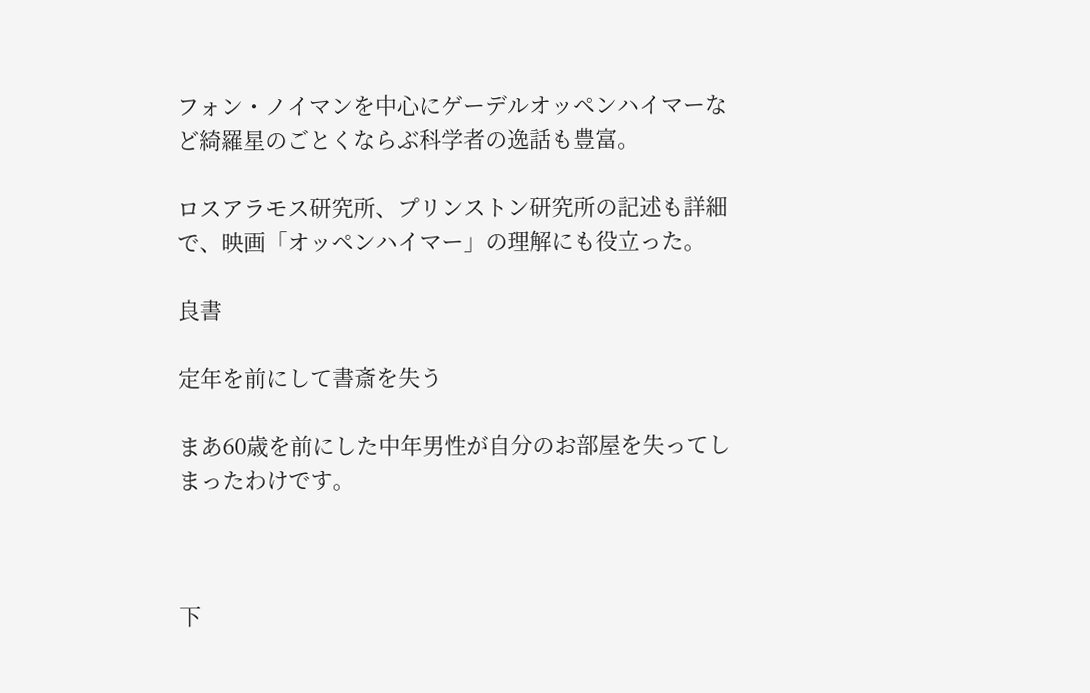フォン・ノイマンを中心にゲーデルオッペンハイマーなど綺羅星のごとくならぶ科学者の逸話も豊富。

ロスアラモス研究所、プリンストン研究所の記述も詳細で、映画「オッペンハイマー」の理解にも役立った。

良書

定年を前にして書斎を失う

まあ60歳を前にした中年男性が自分のお部屋を失ってしまったわけです。



下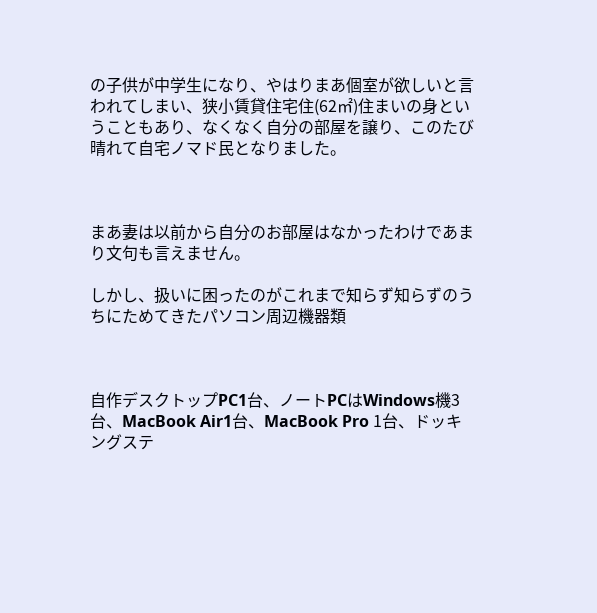の子供が中学生になり、やはりまあ個室が欲しいと言われてしまい、狭小賃貸住宅住(62㎡)住まいの身ということもあり、なくなく自分の部屋を譲り、このたび晴れて自宅ノマド民となりました。



まあ妻は以前から自分のお部屋はなかったわけであまり文句も言えません。

しかし、扱いに困ったのがこれまで知らず知らずのうちにためてきたパソコン周辺機器類



自作デスクトップPC1台、ノートPCはWindows機3台、MacBook Air1台、MacBook Pro 1台、ドッキングステ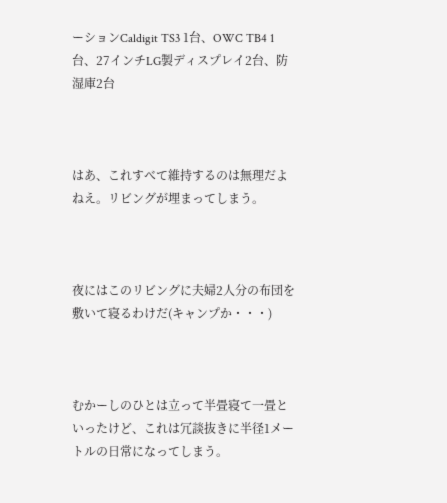ーションCaldigit TS3 1台、OWC TB4 1台、27インチLG製ディスプレイ2台、防湿庫2台



はあ、これすべて維持するのは無理だよねえ。リビングが埋まってしまう。



夜にはこのリビングに夫婦2人分の布団を敷いて寝るわけだ(キャンプか・・・)



むかーしのひとは立って半畳寝て一畳といったけど、これは冗談抜きに半径1メートルの日常になってしまう。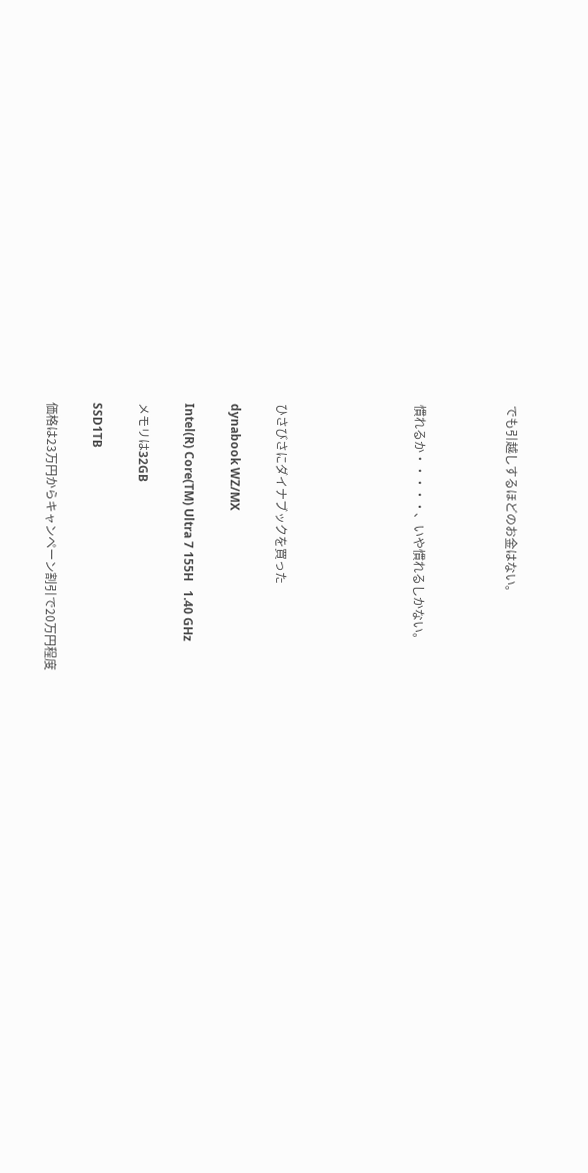でも引越しするほどのお金はない。



慣れるか・・・・・、いや慣れるしかない。





ひさびさにダイナブックを買った

dynabook WZ/MX

Intel(R) Core(TM) Ultra 7 155H   1.40 GHz

メモリは32GB

SSD1TB

価格は23万円からキャンペーン割引で20万円程度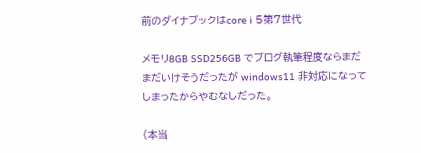前のダイナブックはcore i 5第7世代

メモリ8GB SSD256GB でブログ執筆程度ならまだまだいけそうだったが windows11 非対応になってしまったからやむなしだった。

(本当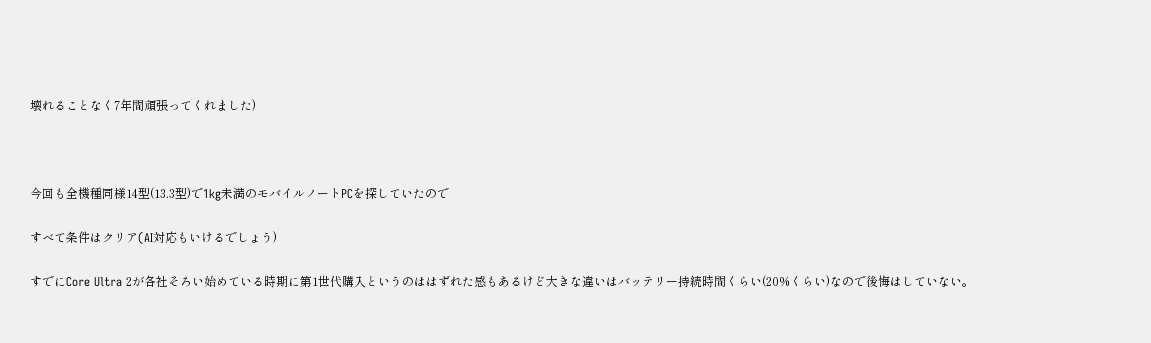壊れることなく7年間頑張ってくれました)



今回も全機種同様14型(13.3型)で1kg未満のモバイルノートPCを探していたので

すべて条件はクリア(AI対応もいけるでしょう)

すでにCore Ultra 2が各社そろい始めている時期に第1世代購入というのははずれた感もあるけど大きな違いはバッテリー持続時間くらい(20%くらい)なので後悔はしていない。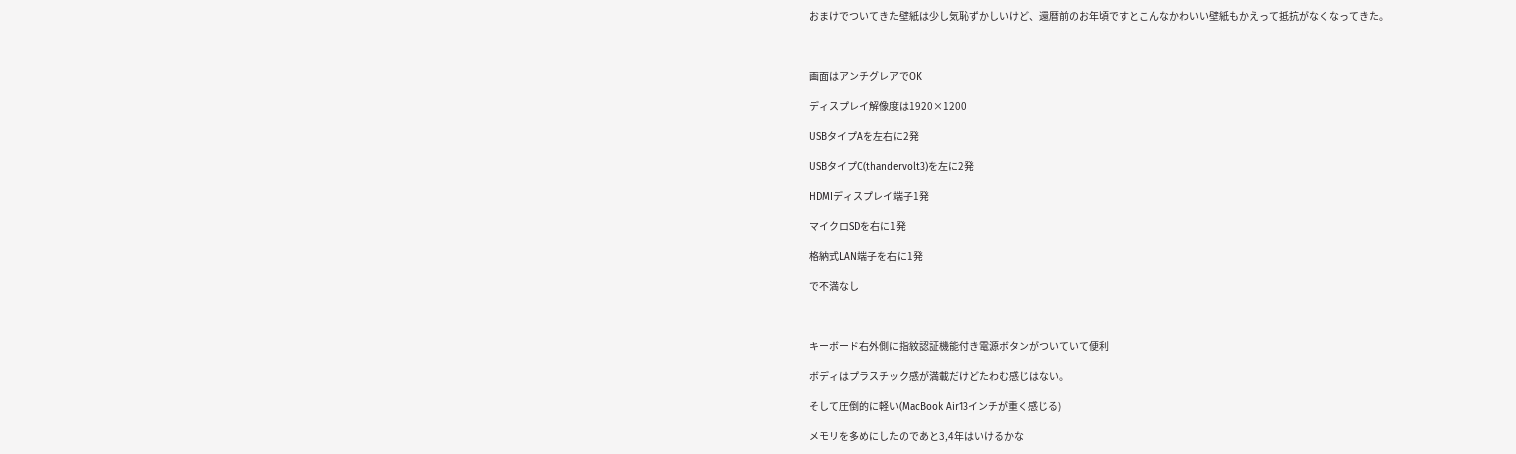おまけでついてきた壁紙は少し気恥ずかしいけど、還暦前のお年頃ですとこんなかわいい壁紙もかえって抵抗がなくなってきた。



画面はアンチグレアでOK

ディスプレイ解像度は1920×1200

USBタイプAを左右に2発

USBタイプC(thandervolt3)を左に2発

HDMIディスプレイ端子1発

マイクロSDを右に1発

格納式LAN端子を右に1発

で不満なし



キーボード右外側に指紋認証機能付き電源ボタンがついていて便利

ボディはプラスチック感が満載だけどたわむ感じはない。

そして圧倒的に軽い(MacBook Air13インチが重く感じる)

メモリを多めにしたのであと3,4年はいけるかな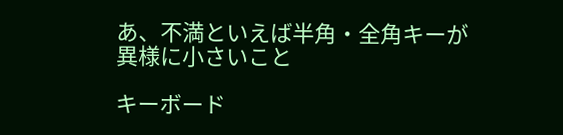あ、不満といえば半角・全角キーが異様に小さいこと

キーボード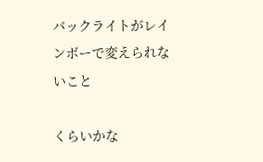バックライトがレインボーで変えられないこと

くらいかな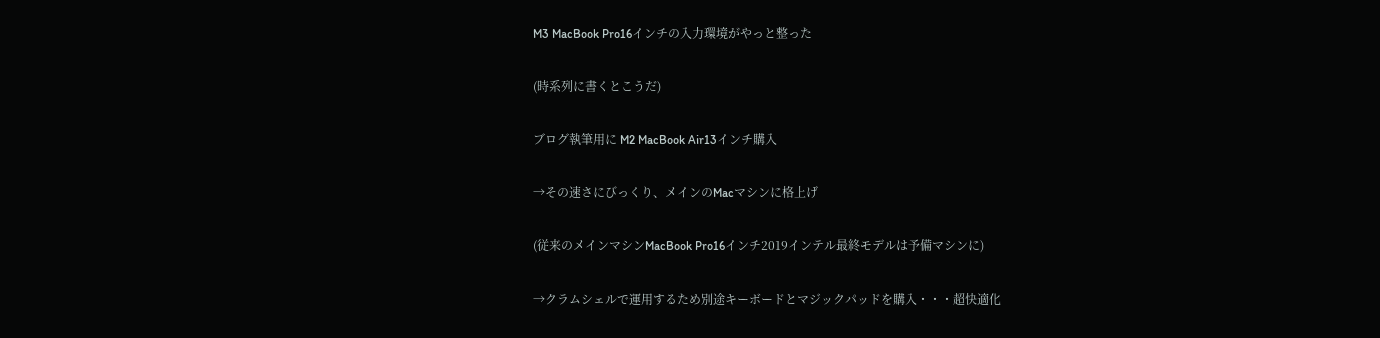M3 MacBook Pro16インチの入力環境がやっと整った

(時系列に書くとこうだ)

ブログ執筆用に M2 MacBook Air13インチ購入

→その速さにびっくり、メインのMacマシンに格上げ

(従来のメインマシンMacBook Pro16インチ2019インテル最終モデルは予備マシンに)

→クラムシェルで運用するため別途キーボードとマジックパッドを購入・・・超快適化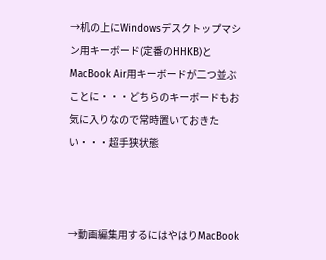→机の上にWindowsデスクトップマシン用キーボード(定番のHHKB)とMacBook Air用キーボードが二つ並ぶことに・・・どちらのキーボードもお気に入りなので常時置いておきたい・・・超手狭状態



→動画編集用するにはやはりMacBook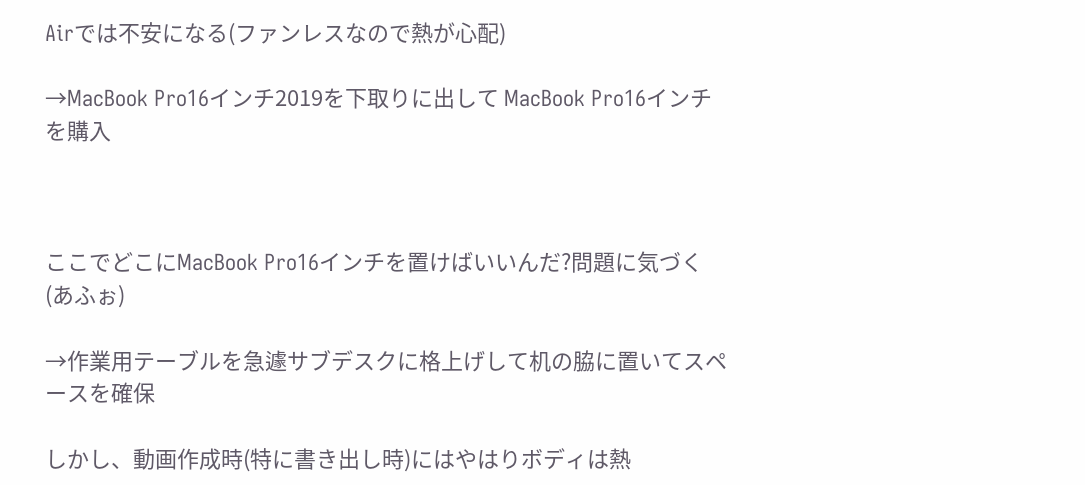Airでは不安になる(ファンレスなので熱が心配)

→MacBook Pro16インチ2019を下取りに出して MacBook Pro16インチを購入



ここでどこにMacBook Pro16インチを置けばいいんだ?問題に気づく(あふぉ)

→作業用テーブルを急遽サブデスクに格上げして机の脇に置いてスペースを確保

しかし、動画作成時(特に書き出し時)にはやはりボディは熱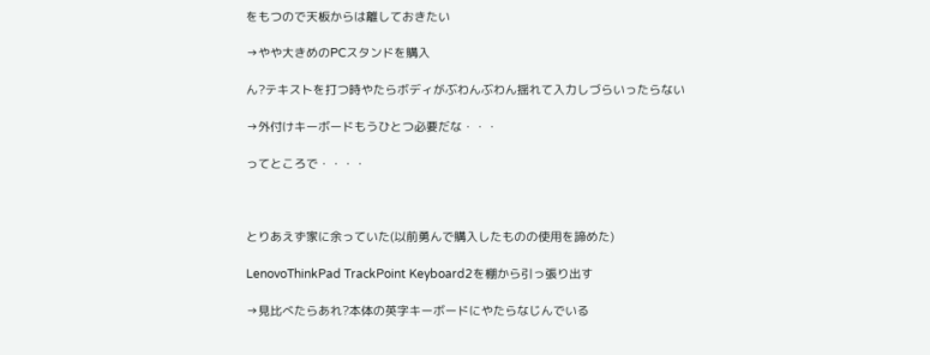をもつので天板からは離しておきたい

→やや大きめのPCスタンドを購入

ん?テキストを打つ時やたらボディがぶわんぶわん揺れて入力しづらいったらない

→外付けキーボードもうひとつ必要だな・・・

ってところで・・・・



とりあえず家に余っていた(以前勇んで購入したものの使用を諦めた)

LenovoThinkPad TrackPoint Keyboard2を棚から引っ張り出す

→見比べたらあれ?本体の英字キーボードにやたらなじんでいる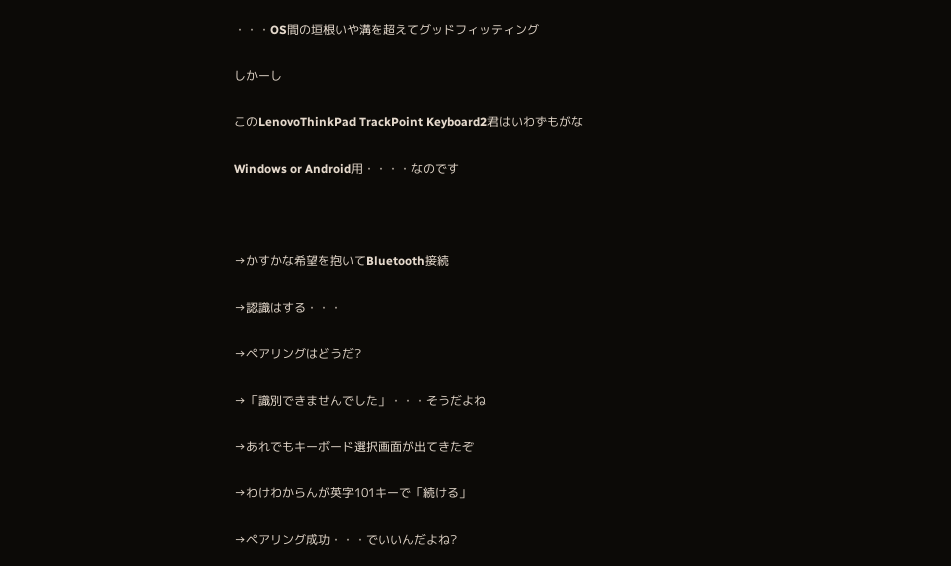・・・OS間の垣根いや溝を超えてグッドフィッティング

しかーし

このLenovoThinkPad TrackPoint Keyboard2君はいわずもがな

Windows or Android用・・・・なのです



→かすかな希望を抱いてBluetooth接続

→認識はする・・・

→ペアリングはどうだ?

→「識別できませんでした」・・・そうだよね

→あれでもキーボード選択画面が出てきたぞ

→わけわからんが英字101キーで「続ける」

→ペアリング成功・・・でいいんだよね?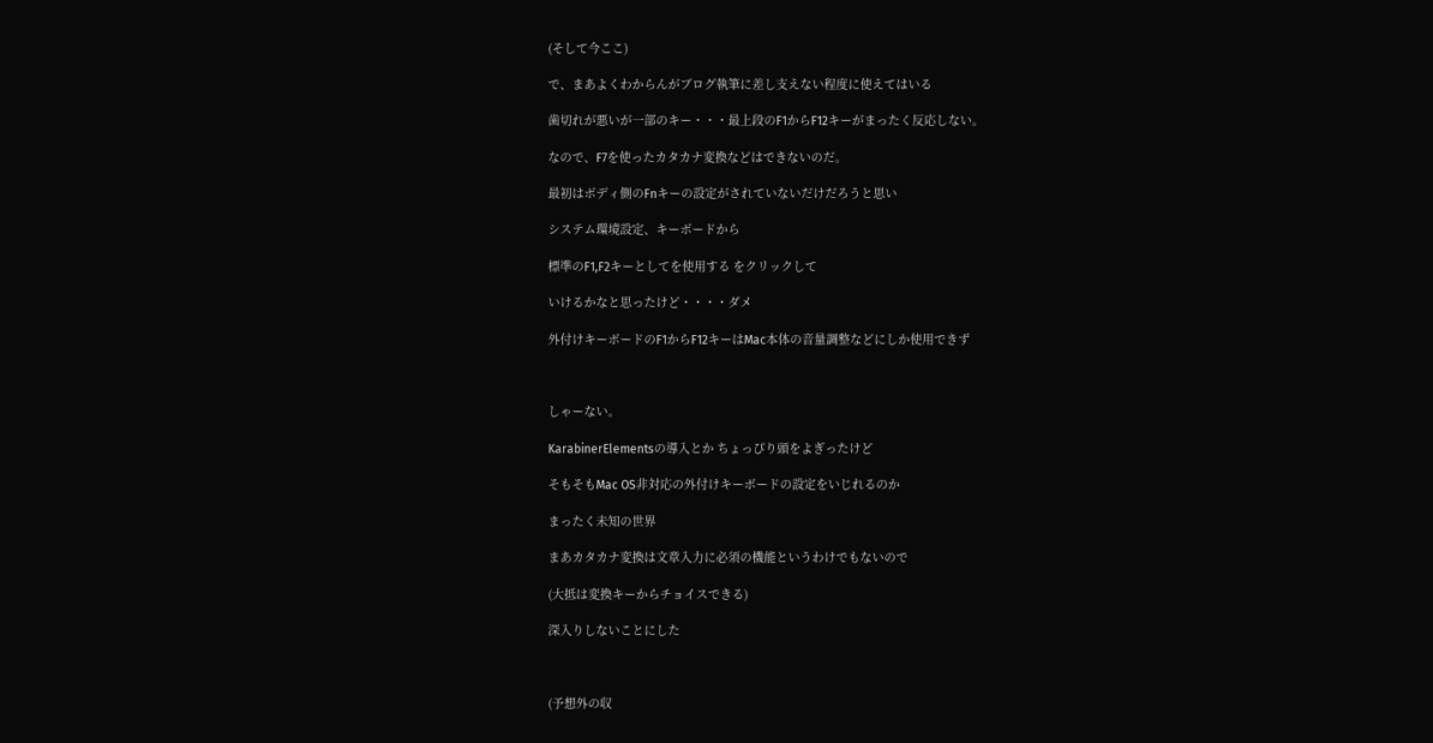(そして今ここ)

で、まあよくわからんがブログ執筆に差し支えない程度に使えてはいる

歯切れが悪いが一部のキー・・・最上段のF1からF12キーがまったく反応しない。

なので、F7を使ったカタカナ変換などはできないのだ。

最初はボディ側のFnキーの設定がされていないだけだろうと思い

システム環境設定、キーボードから

標準のF1,F2キーとしてを使用する をクリックして

いけるかなと思ったけど・・・・ダメ

外付けキーボードのF1からF12キーはMac本体の音量調整などにしか使用できず



しゃーない。

KarabinerElementsの導入とか ちょっぴり頭をよぎったけど

そもそもMac OS非対応の外付けキーボードの設定をいじれるのか

まったく未知の世界

まあカタカナ変換は文章入力に必須の機能というわけでもないので

(大抵は変換キーからチョイスできる)

深入りしないことにした



(予想外の収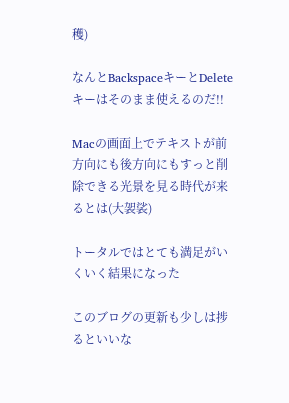穫)

なんとBackspaceキーとDeleteキーはそのまま使えるのだ!!

Macの画面上でテキストが前方向にも後方向にもすっと削除できる光景を見る時代が来るとは(大袈裟)

トータルではとても満足がいくいく結果になった

このブログの更新も少しは捗るといいな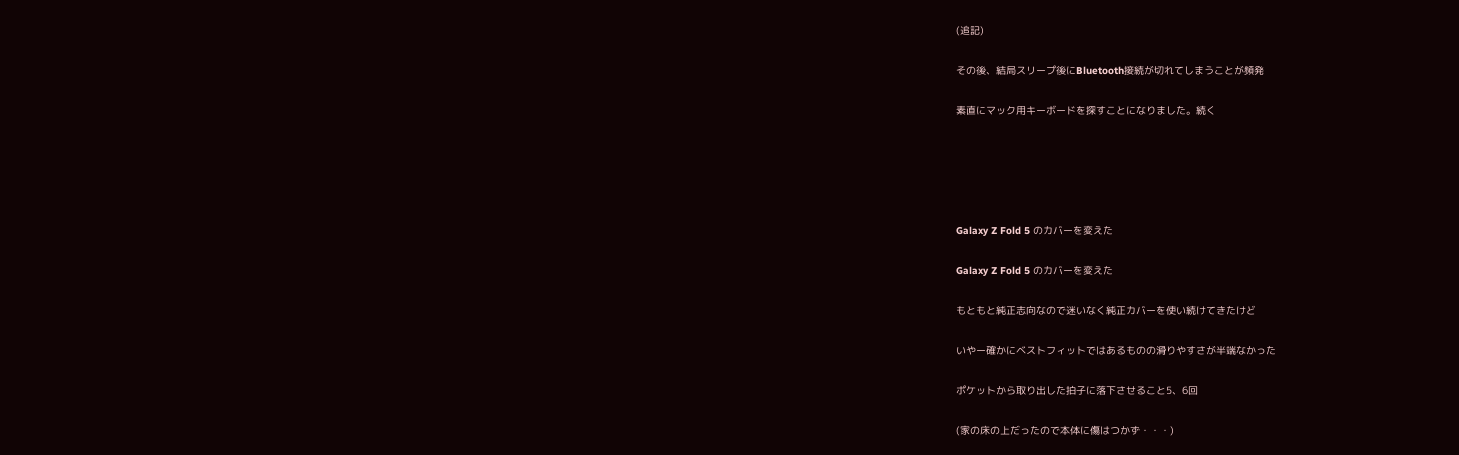(追記)

その後、結局スリープ後にBluetooth接続が切れてしまうことが頻発

素直にマック用キーボードを探すことになりました。続く





Galaxy Z Fold 5 のカバーを変えた

Galaxy Z Fold 5 のカバーを変えた

もともと純正志向なので迷いなく純正カバーを使い続けてきたけど

いやー確かにベストフィットではあるものの滑りやすさが半端なかった

ポケットから取り出した拍子に落下させること5、6回

(家の床の上だったので本体に傷はつかず・・・)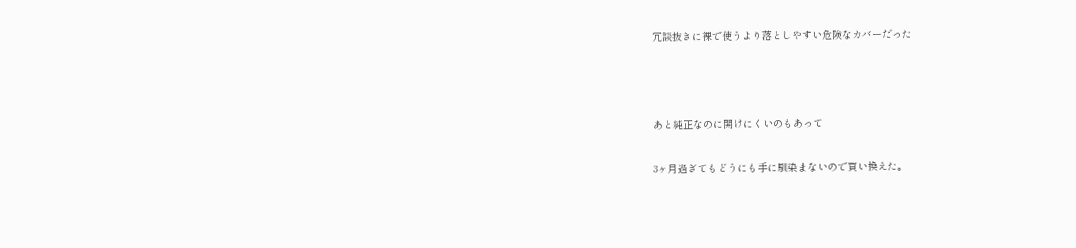冗談抜きに裸で使うより落としやすい危険なカバーだった



あと純正なのに開けにくいのもあって

3ヶ月過ぎてもどうにも手に馴染まないので買い換えた。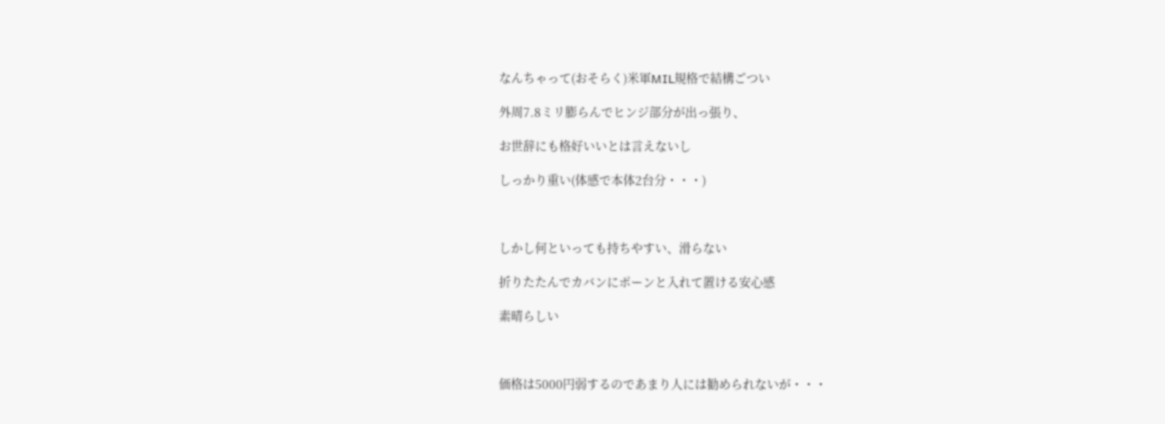なんちゃって(おそらく)米軍MIL規格で結構ごつい

外周7.8ミリ膨らんでヒンジ部分が出っ張り、

お世辞にも格好いいとは言えないし

しっかり重い(体感で本体2台分・・・)



しかし何といっても持ちやすい、滑らない

折りたたんでカバンにポーンと入れて置ける安心感

素晴らしい



価格は5000円弱するのであまり人には勧められないが・・・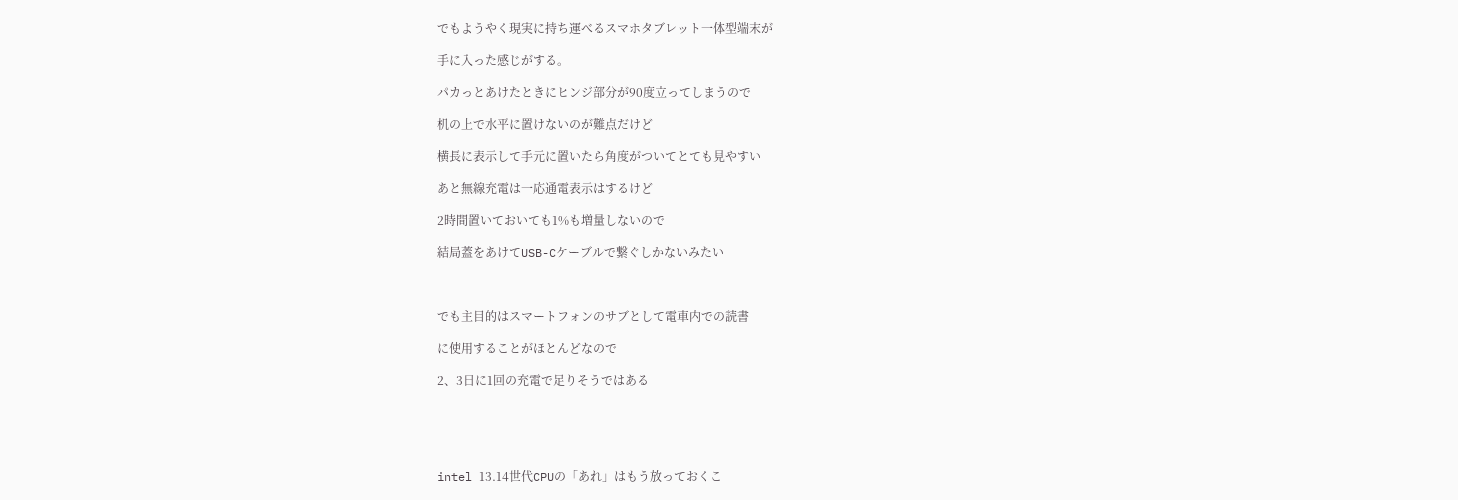でもようやく現実に持ち運べるスマホタブレット一体型端末が

手に入った感じがする。

パカっとあけたときにヒンジ部分が90度立ってしまうので

机の上で水平に置けないのが難点だけど

横長に表示して手元に置いたら角度がついてとても見やすい

あと無線充電は一応通電表示はするけど

2時間置いておいても1%も増量しないので

結局蓋をあけてUSB-Cケーブルで繋ぐしかないみたい



でも主目的はスマートフォンのサブとして電車内での読書

に使用することがほとんどなので

2、3日に1回の充電で足りそうではある





intel 13.14世代CPUの「あれ」はもう放っておくこ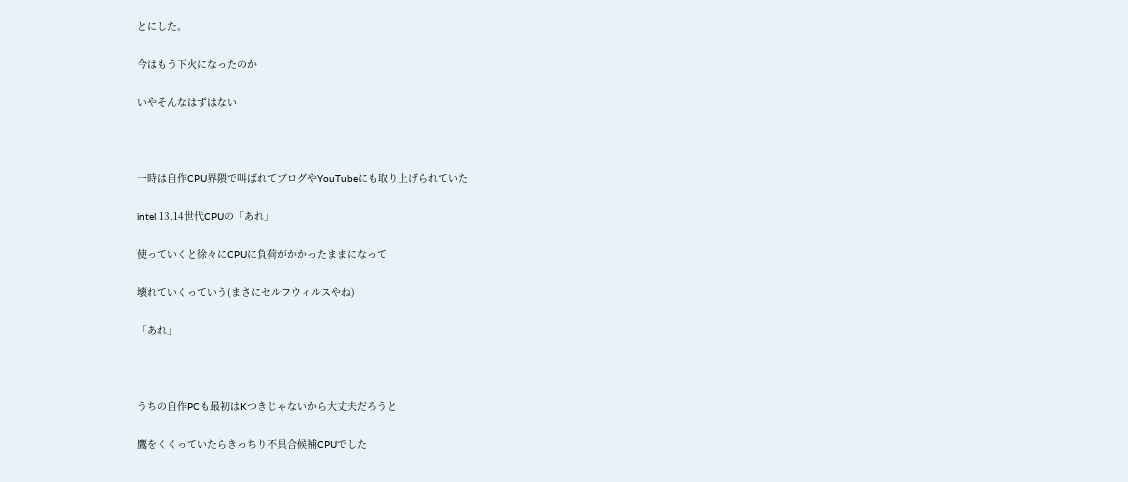とにした。

今はもう下火になったのか

いやそんなはずはない



一時は自作CPU界隈で叫ばれてブログやYouTubeにも取り上げられていた

intel 13.14世代CPUの「あれ」

使っていくと徐々にCPUに負荷がかかったままになって

壊れていくっていう(まさにセルフウィルスやね)

「あれ」



うちの自作PCも最初はKつきじゃないから大丈夫だろうと

鷹をくくっていたらきっちり不具合候補CPUでした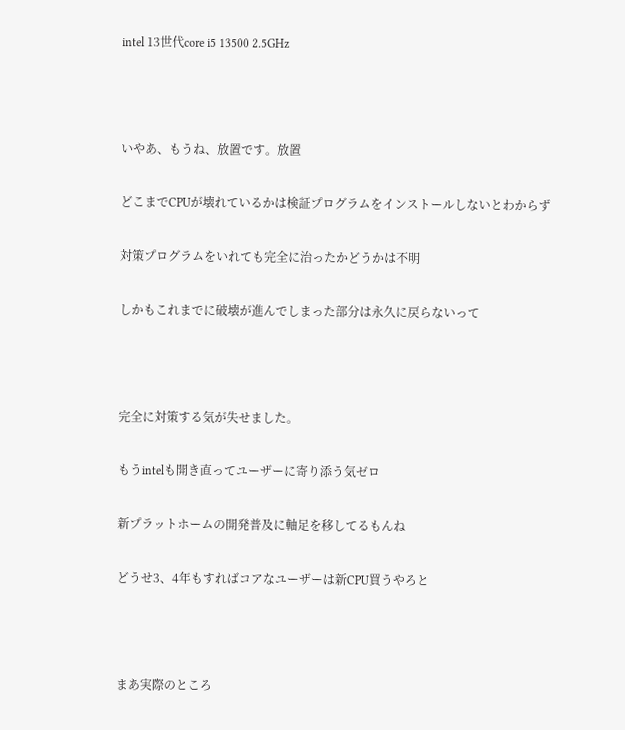intel 13世代core i5 13500 2.5GHz



いやあ、もうね、放置です。放置

どこまでCPUが壊れているかは検証プログラムをインストールしないとわからず

対策プログラムをいれても完全に治ったかどうかは不明

しかもこれまでに破壊が進んでしまった部分は永久に戻らないって



完全に対策する気が失せました。

もうintelも開き直ってユーザーに寄り添う気ゼロ

新プラットホームの開発普及に軸足を移してるもんね

どうせ3、4年もすればコアなユーザーは新CPU買うやろと



まあ実際のところ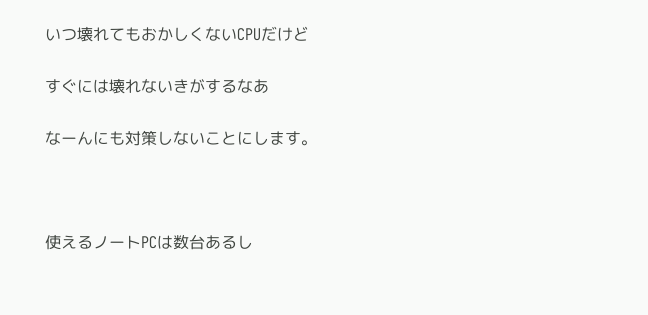いつ壊れてもおかしくないCPUだけど

すぐには壊れないきがするなあ

なーんにも対策しないことにします。



使えるノートPCは数台あるし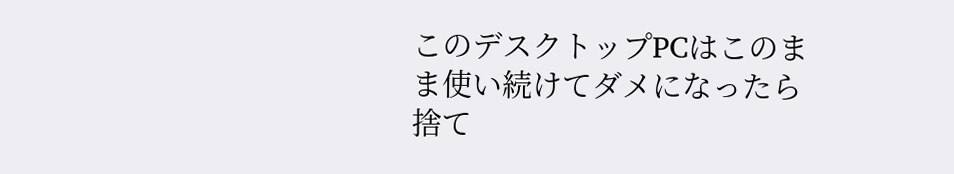このデスクトップPCはこのまま使い続けてダメになったら捨て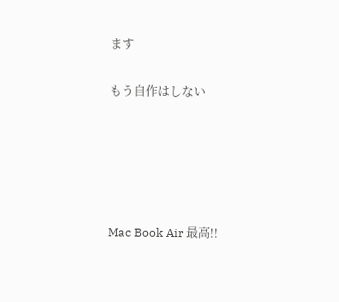ます

もう自作はしない





Mac Book Air 最高!!